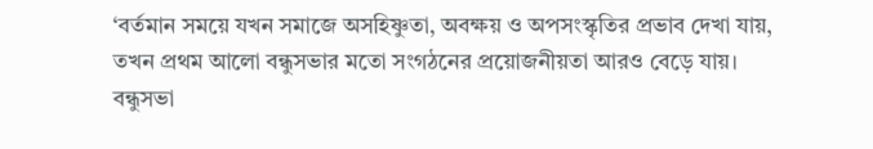‘বর্তমান সময়ে যখন সমাজে অসহিষ্ণুতা, অবক্ষয় ও অপসংস্কৃতির প্রভাব দেখা যায়, তখন প্রথম আলো বন্ধুসভার মতো সংগঠনের প্রয়োজনীয়তা আরও বেড়ে যায়। বন্ধুসভা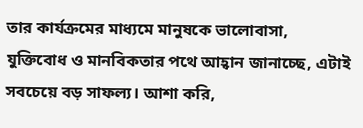তার কার্যক্রমের মাধ্যমে মানুষকে ভালোবাসা, যুক্তিবোধ ও মানবিকতার পথে আহ্বান জানাচ্ছে, এটাই সবচেয়ে বড় সাফল্য। আশা করি,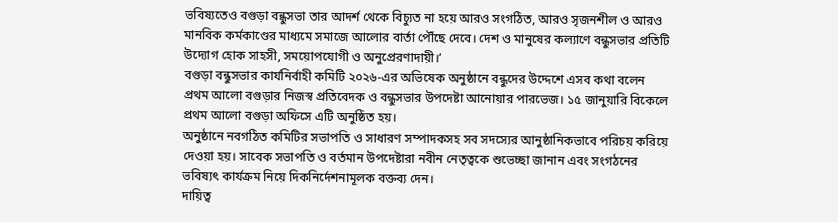ভবিষ্যতেও বগুড়া বন্ধুসভা তার আদর্শ থেকে বিচ্যুত না হয়ে আরও সংগঠিত, আরও সৃজনশীল ও আরও মানবিক কর্মকাণ্ডের মাধ্যমে সমাজে আলোর বার্তা পৌঁছে দেবে। দেশ ও মানুষের কল্যাণে বন্ধুসভার প্রতিটি উদ্যোগ হোক সাহসী, সময়োপযোগী ও অনুপ্রেরণাদায়ী।’
বগুড়া বন্ধুসভার কার্যনির্বাহী কমিটি ২০২৬-এর অভিষেক অনুষ্ঠানে বন্ধুদের উদ্দেশে এসব কথা বলেন প্রথম আলো বগুড়ার নিজস্ব প্রতিবেদক ও বন্ধুসভার উপদেষ্টা আনোয়ার পারভেজ। ১৫ জানুয়ারি বিকেলে প্রথম আলো বগুড়া অফিসে এটি অনুষ্ঠিত হয়।
অনুষ্ঠানে নবগঠিত কমিটির সভাপতি ও সাধারণ সম্পাদকসহ সব সদস্যের আনুষ্ঠানিকভাবে পরিচয় করিয়ে দেওয়া হয়। সাবেক সভাপতি ও বর্তমান উপদেষ্টারা নবীন নেতৃত্বকে শুভেচ্ছা জানান এবং সংগঠনের ভবিষ্যৎ কার্যক্রম নিয়ে দিকনির্দেশনামূলক বক্তব্য দেন।
দায়িত্ব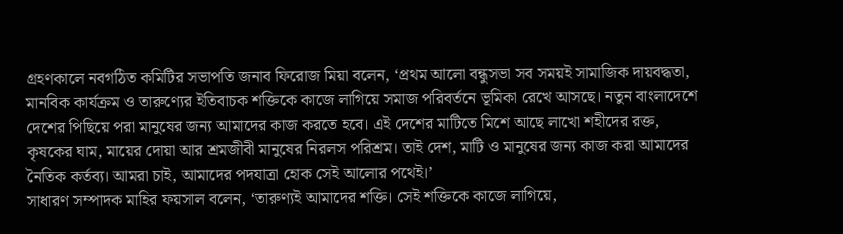গ্রহণকালে নবগঠিত কমিটির সভাপতি জনাব ফিরোজ মিয়া বলেন, ‘প্রথম আলো বন্ধুসভা সব সময়ই সামাজিক দায়বদ্ধতা, মানবিক কার্যক্রম ও তারুণ্যের ইতিবাচক শক্তিকে কাজে লাগিয়ে সমাজ পরিবর্তনে ভূমিকা রেখে আসছে। নতুন বাংলাদেশে দেশের পিছিয়ে পরা মানুষের জন্য আমাদের কাজ করতে হবে। এই দেশের মাটিতে মিশে আছে লাখো শহীদের রক্ত, কৃষকের ঘাম, মায়ের দোয়া আর শ্রমজীবী মানুষের নিরলস পরিশ্রম। তাই দেশ, মাটি ও মানুষের জন্য কাজ করা আমাদের নৈতিক কর্তব্য। আমরা চাই, আমাদের পদযাত্রা হোক সেই আলোর পথেই।’
সাধারণ সম্পাদক মাহির ফয়সাল বলেন, ‘তারুণ্যই আমাদের শক্তি। সেই শক্তিকে কাজে লাগিয়ে,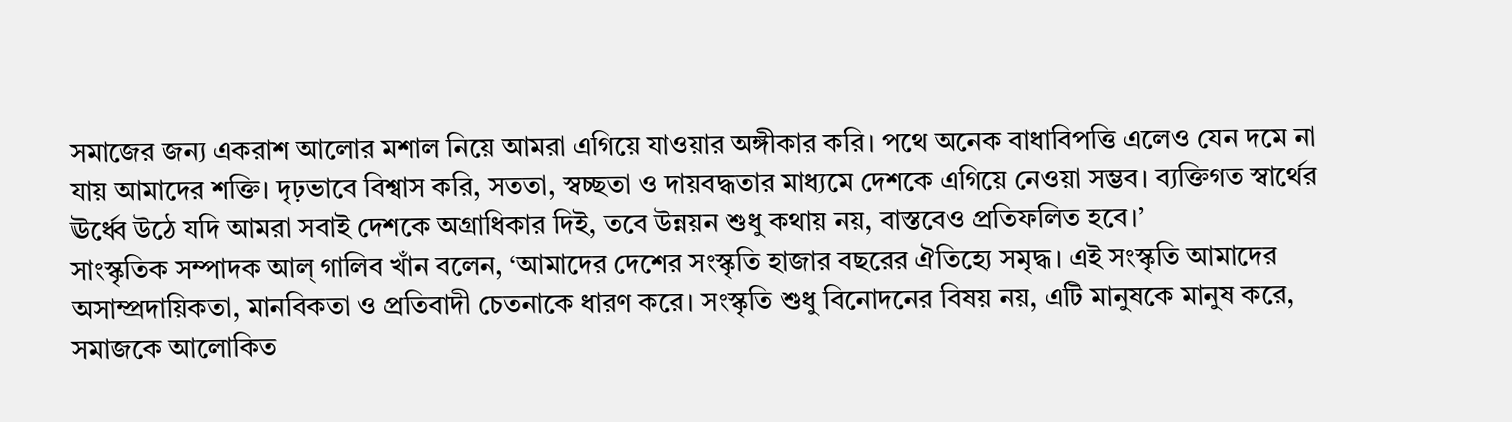সমাজের জন্য একরাশ আলোর মশাল নিয়ে আমরা এগিয়ে যাওয়ার অঙ্গীকার করি। পথে অনেক বাধাবিপত্তি এলেও যেন দমে না যায় আমাদের শক্তি। দৃঢ়ভাবে বিশ্বাস করি, সততা, স্বচ্ছতা ও দায়বদ্ধতার মাধ্যমে দেশকে এগিয়ে নেওয়া সম্ভব। ব্যক্তিগত স্বার্থের ঊর্ধ্বে উঠে যদি আমরা সবাই দেশকে অগ্রাধিকার দিই, তবে উন্নয়ন শুধু কথায় নয়, বাস্তবেও প্রতিফলিত হবে।’
সাংস্কৃতিক সম্পাদক আল্ গালিব খাঁন বলেন, ‘আমাদের দেশের সংস্কৃতি হাজার বছরের ঐতিহ্যে সমৃদ্ধ। এই সংস্কৃতি আমাদের অসাম্প্রদায়িকতা, মানবিকতা ও প্রতিবাদী চেতনাকে ধারণ করে। সংস্কৃতি শুধু বিনোদনের বিষয় নয়, এটি মানুষকে মানুষ করে, সমাজকে আলোকিত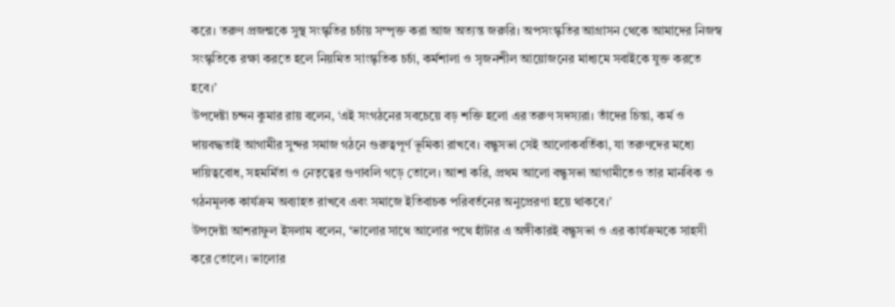করে। তরুণ প্রজন্মকে সুস্থ সংস্কৃতির চর্চায় সম্পৃক্ত করা আজ অত্যন্ত জরুরি। অপসংস্কৃতির আগ্রাসন থেকে আমাদের নিজস্ব সংস্কৃতিকে রক্ষা করতে হলে নিয়মিত সাংস্কৃতিক চর্চা, কর্মশালা ও সৃজনশীল আয়োজনের মাধ্যমে সবাইকে যুক্ত করতে হবে।’
উপদেষ্টা চন্দন কুমার রায় বলেন, ‘এই সংগঠনের সবচেয়ে বড় শক্তি হলো এর তরুণ সদস্যরা। তাঁদের চিন্তা, কর্ম ও দায়বদ্ধতাই আগামীর সুন্দর সমাজ গঠনে গুরুত্বপূর্ণ ভূমিকা রাখবে। বন্ধুসভা সেই আলোকবর্তিকা, যা তরুণদের মধ্যে দায়িত্ববোধ, সহমর্মিতা ও নেতৃত্বের গুণাবলি গড়ে তোলে। আশা করি, প্রথম আলো বন্ধুসভা আগামীতেও তার মানবিক ও গঠনমূলক কার্যক্রম অব্যাহত রাখবে এবং সমাজে ইতিবাচক পরিবর্তনের অনুপ্রেরণা হয়ে থাকবে।’
উপদেষ্টা আশরাফুল ইসলাম বলেন, ‘ভালোর সাথে আলোর পথে হাঁটার এ অঙ্গীকারই বন্ধুসভা ও এর কার্যক্রমকে সাহসী করে তোলে। ভালোর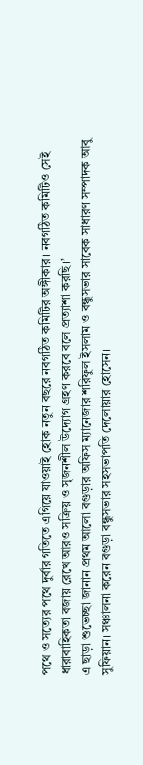পথে ও সত্যের পথে দুর্বার গতিতে এগিয়ে যাওয়াই হোক নতুন বছরে নবগঠিত কমিটির অঙ্গীকার। নবগঠিত কমিটিও সেই ধারাবাহিকতা বজায় রেখে আরও সক্রিয় ও সৃজনশীল উদ্যোগ গ্রহণ করবে বলে প্রত্যাশা করছি।’
এ ছাড়া শুভেচ্ছা জানান প্রথম আলো বগুড়ার অফিস ম্যানেজার শরিফুল ইসলাম ও বন্ধুসভার সাবেক সাধারণ সম্পাদক আবু সুফিয়ান। সঞ্চালনা করেন বগুড়া বন্ধুসভার সহসভাপতি দেলোয়ার হোসেন।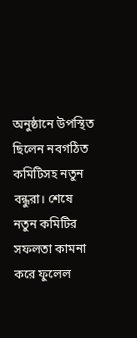অনুষ্ঠানে উপস্থিত ছিলেন নবগঠিত কমিটিসহ নতুন বন্ধুরা। শেষে নতুন কমিটির সফলতা কামনা করে ফুলেল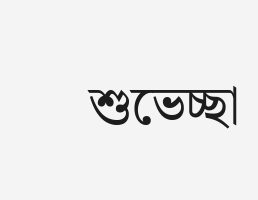শুভেচ্ছা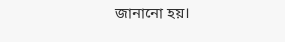জানানো হয়।